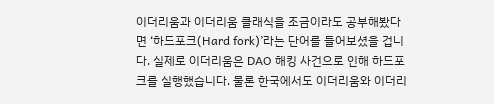이더리움과 이더리움 클래식을 조금이라도 공부해봤다면 ‘하드포크(Hard fork)’라는 단어를 들어보셨을 겁니다. 실제로 이더리움은 DAO 해킹 사건으로 인해 하드포크를 실행했습니다. 물론 한국에서도 이더리움와 이더리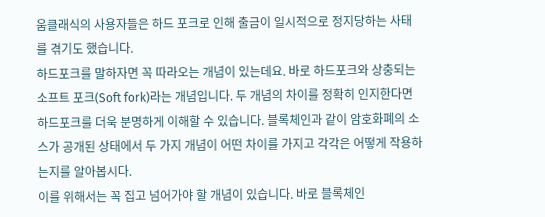움클래식의 사용자들은 하드 포크로 인해 출금이 일시적으로 정지당하는 사태를 겪기도 했습니다.
하드포크를 말하자면 꼭 따라오는 개념이 있는데요. 바로 하드포크와 상충되는 소프트 포크(Soft fork)라는 개념입니다. 두 개념의 차이를 정확히 인지한다면 하드포크를 더욱 분명하게 이해할 수 있습니다. 블록체인과 같이 암호화폐의 소스가 공개된 상태에서 두 가지 개념이 어떤 차이를 가지고 각각은 어떻게 작용하는지를 알아봅시다.
이를 위해서는 꼭 집고 넘어가야 할 개념이 있습니다. 바로 블록체인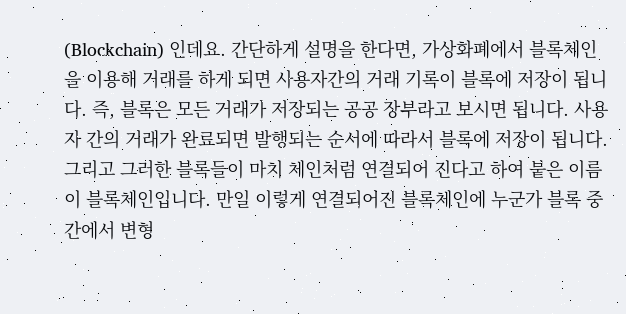(Blockchain) 인데요. 간단하게 설명을 한다면, 가상화폐에서 블록체인을 이용해 거래를 하게 되면 사용자간의 거래 기록이 블록에 저장이 됩니다. 즉, 블록은 모든 거래가 저장되는 공공 장부라고 보시면 됩니다. 사용자 간의 거래가 완료되면 발행되는 순서에 따라서 블록에 저장이 됩니다. 그리고 그러한 블록들이 마치 체인처럼 연결되어 진다고 하여 붙은 이름이 블록체인입니다. 만일 이렇게 연결되어진 블록체인에 누군가 블록 중간에서 변형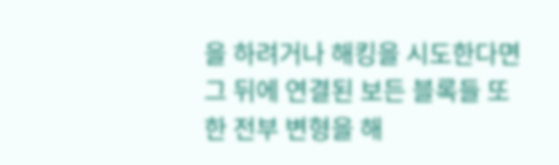을 하려거나 해킹을 시도한다면 그 뒤에 연결된 보든 블록들 또한 전부 변형을 해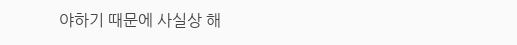야하기 때문에 사실상 해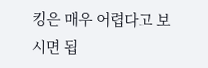킹은 매우 어렵다고 보시면 됩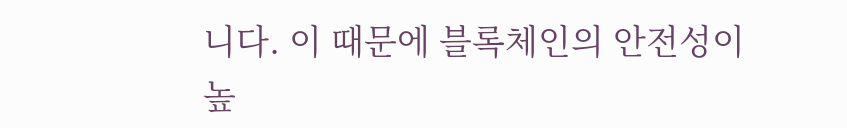니다. 이 때문에 블록체인의 안전성이 높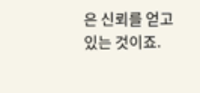은 신뢰를 얻고 있는 것이죠.